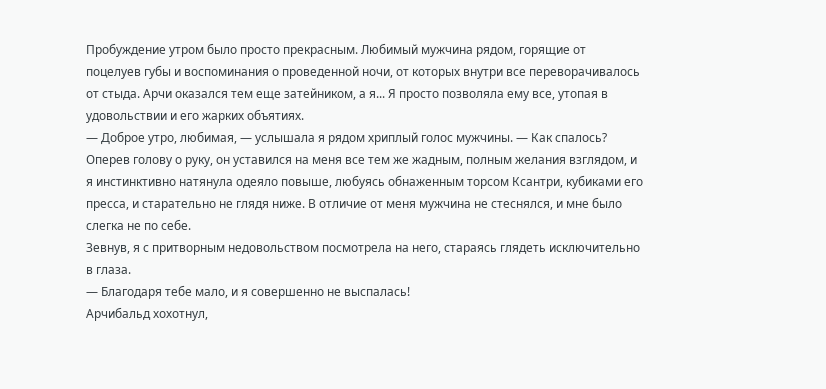Пробуждение утром было просто прекрасным. Любимый мужчина рядом, горящие от поцелуев губы и воспоминания о проведенной ночи, от которых внутри все переворачивалось от стыда. Арчи оказался тем еще затейником, а я... Я просто позволяла ему все, утопая в удовольствии и его жарких объятиях.
— Доброе утро, любимая, — услышала я рядом хриплый голос мужчины. — Как спалось?
Оперев голову о руку, он уставился на меня все тем же жадным, полным желания взглядом, и я инстинктивно натянула одеяло повыше, любуясь обнаженным торсом Ксантри, кубиками его пресса, и старательно не глядя ниже. В отличие от меня мужчина не стеснялся, и мне было слегка не по себе.
Зевнув, я с притворным недовольством посмотрела на него, стараясь глядеть исключительно в глаза.
— Благодаря тебе мало, и я совершенно не выспалась!
Арчибальд хохотнул,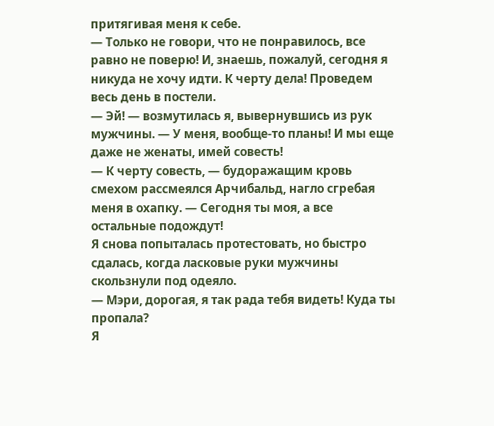притягивая меня к себе.
— Только не говори, что не понравилось, все равно не поверю! И, знаешь, пожалуй, сегодня я никуда не хочу идти. К черту дела! Проведем весь день в постели.
— Эй! — возмутилась я, вывернувшись из рук мужчины. — У меня, вообще-то планы! И мы еще даже не женаты, имей совесть!
— К черту совесть, — будоражащим кровь смехом рассмеялся Арчибальд, нагло сгребая меня в охапку. — Сегодня ты моя, а все остальные подождут!
Я снова попыталась протестовать, но быстро сдалась, когда ласковые руки мужчины скользнули под одеяло.
— Мэри, дорогая, я так рада тебя видеть! Куда ты пропала?
Я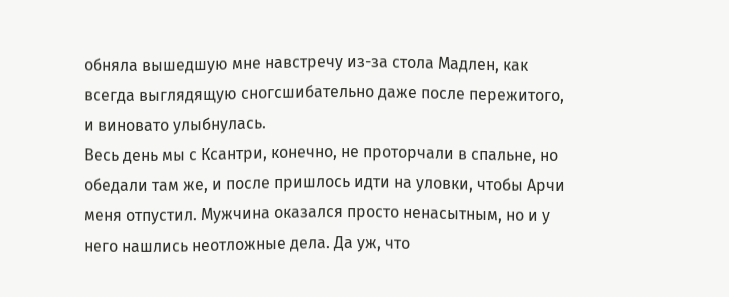обняла вышедшую мне навстречу из-за стола Мадлен, как всегда выглядящую сногсшибательно даже после пережитого, и виновато улыбнулась.
Весь день мы с Ксантри, конечно, не проторчали в спальне, но обедали там же, и после пришлось идти на уловки, чтобы Арчи меня отпустил. Мужчина оказался просто ненасытным, но и у него нашлись неотложные дела. Да уж, что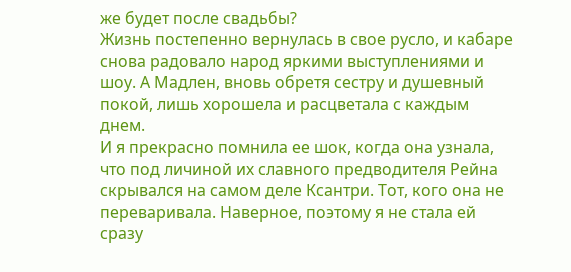же будет после свадьбы?
Жизнь постепенно вернулась в свое русло, и кабаре снова радовало народ яркими выступлениями и шоу. А Мадлен, вновь обретя сестру и душевный покой, лишь хорошела и расцветала с каждым днем.
И я прекрасно помнила ее шок, когда она узнала, что под личиной их славного предводителя Рейна скрывался на самом деле Ксантри. Тот, кого она не переваривала. Наверное, поэтому я не стала ей сразу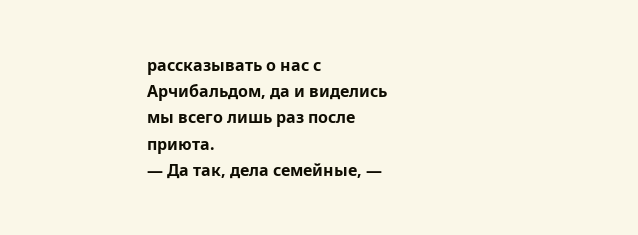рассказывать о нас с Арчибальдом, да и виделись мы всего лишь раз после приюта.
— Да так, дела семейные, —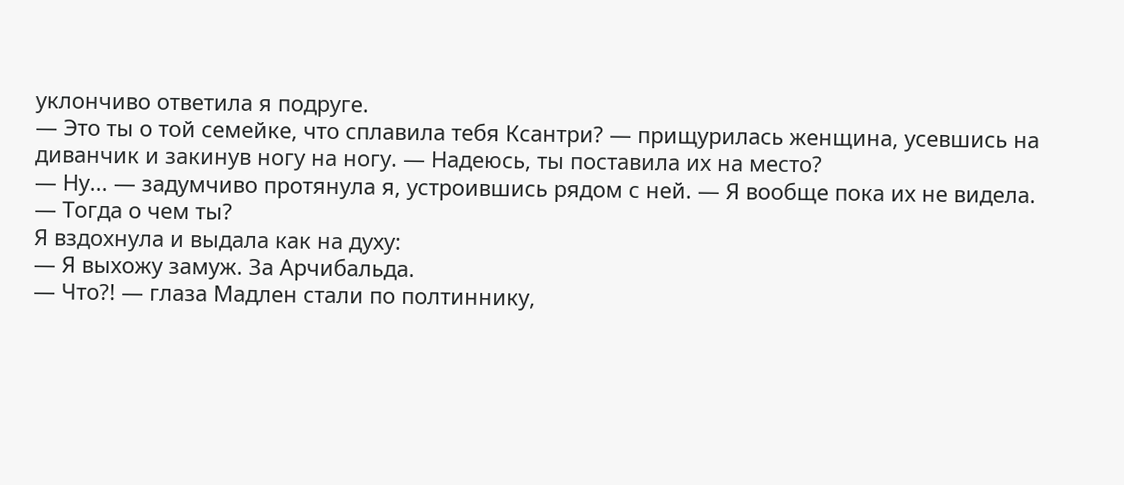уклончиво ответила я подруге.
— Это ты о той семейке, что сплавила тебя Ксантри? — прищурилась женщина, усевшись на диванчик и закинув ногу на ногу. — Надеюсь, ты поставила их на место?
— Ну... — задумчиво протянула я, устроившись рядом с ней. — Я вообще пока их не видела.
— Тогда о чем ты?
Я вздохнула и выдала как на духу:
— Я выхожу замуж. За Арчибальда.
— Что?! — глаза Мадлен стали по полтиннику,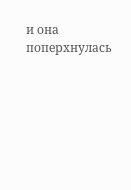и она поперхнулась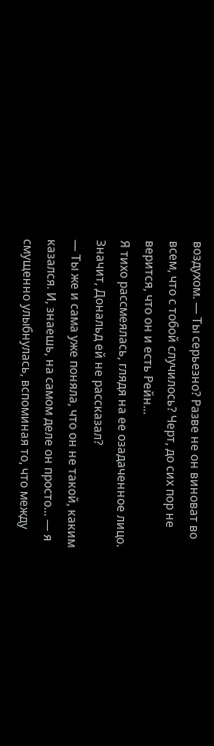воздухом. — Ты серьезно? Разве не он виноват во всем, что с тобой случилось? Черт, до сих пор не верится, что он и есть Рейн...
Я тихо рассмеялась, глядя на ее озадаченное лицо. Значит, Дональд ей не рассказал?
— Ты же и сама уже поняла, что он не такой, каким казался. И, знаешь, на самом деле он просто... — я смущенно улыбнулась, вспоминая то, что между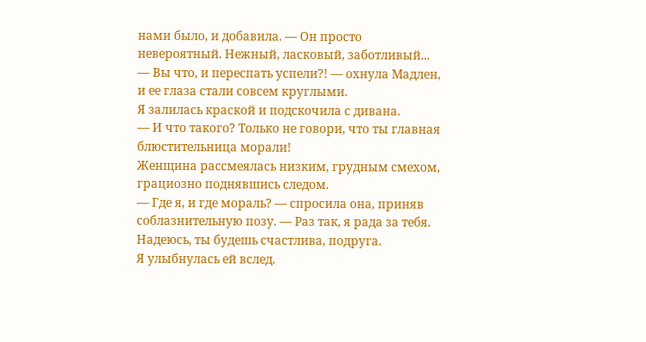нами было, и добавила. — Он просто невероятный. Нежный, ласковый, заботливый...
— Вы что, и переспать успели?! — охнула Мадлен, и ее глаза стали совсем круглыми.
Я залилась краской и подскочила с дивана.
— И что такого? Только не говори, что ты главная блюстительница морали!
Женщина рассмеялась низким, грудным смехом, грациозно поднявшись следом.
— Где я, и где мораль? — спросила она, приняв соблазнительную позу. — Раз так, я рада за тебя. Надеюсь, ты будешь счастлива, подруга.
Я улыбнулась ей вслед.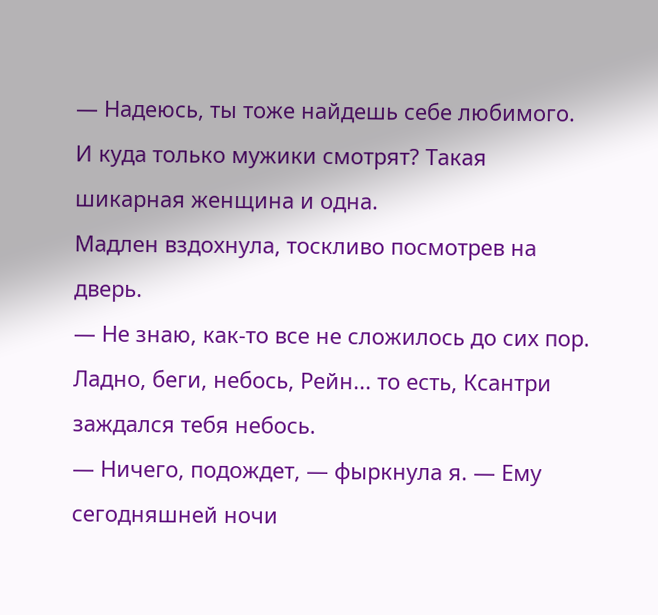— Надеюсь, ты тоже найдешь себе любимого. И куда только мужики смотрят? Такая шикарная женщина и одна.
Мадлен вздохнула, тоскливо посмотрев на дверь.
— Не знаю, как-то все не сложилось до сих пор. Ладно, беги, небось, Рейн... то есть, Ксантри заждался тебя небось.
— Ничего, подождет, — фыркнула я. — Ему сегодняшней ночи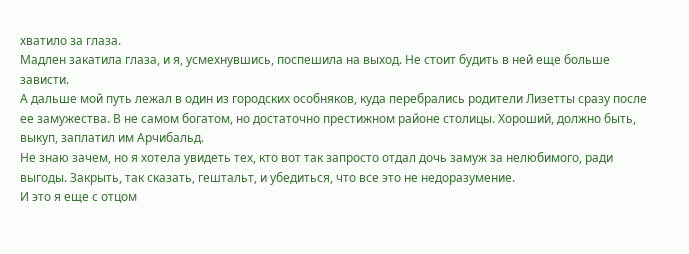хватило за глаза.
Мадлен закатила глаза, и я, усмехнувшись, поспешила на выход. Не стоит будить в ней еще больше зависти.
А дальше мой путь лежал в один из городских особняков, куда перебрались родители Лизетты сразу после ее замужества. В не самом богатом, но достаточно престижном районе столицы. Хороший, должно быть, выкуп, заплатил им Арчибальд.
Не знаю зачем, но я хотела увидеть тех, кто вот так запросто отдал дочь замуж за нелюбимого, ради выгоды. Закрыть, так сказать, гештальт, и убедиться, что все это не недоразумение.
И это я еще с отцом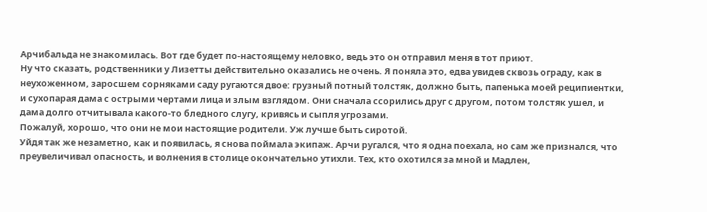Арчибальда не знакомилась. Вот где будет по-настоящему неловко, ведь это он отправил меня в тот приют.
Ну что сказать, родственники у Лизетты действительно оказались не очень. Я поняла это, едва увидев сквозь ограду, как в неухоженном, заросшем сорняками саду ругаются двое: грузный потный толстяк, должно быть, папенька моей реципиентки, и сухопарая дама с острыми чертами лица и злым взглядом. Они сначала ссорились друг с другом, потом толстяк ушел, и дама долго отчитывала какого-то бледного слугу, кривясь и сыпля угрозами.
Пожалуй, хорошо, что они не мои настоящие родители. Уж лучше быть сиротой.
Уйдя так же незаметно, как и появилась, я снова поймала экипаж. Арчи ругался, что я одна поехала, но сам же признался, что преувеличивал опасность, и волнения в столице окончательно утихли. Тех, кто охотился за мной и Мадлен,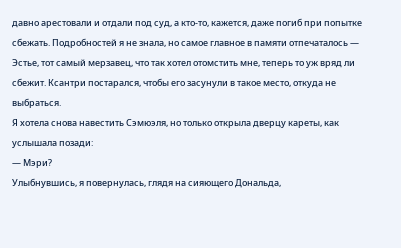давно арестовали и отдали под суд, а кто-то, кажется, даже погиб при попытке сбежать. Подробностей я не знала, но самое главное в памяти отпечаталось — Эстье, тот самый мерзавец, что так хотел отомстить мне, теперь то уж вряд ли сбежит. Ксантри постарался, чтобы его засунули в такое место, откуда не выбраться.
Я хотела снова навестить Сэмюэля, но только открыла дверцу кареты, как услышала позади:
— Мэри?
Улыбнувшись, я повернулась, глядя на сияющего Дональда,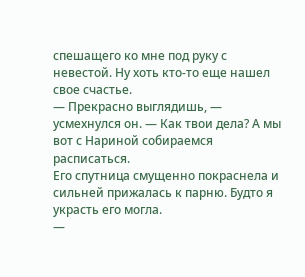спешащего ко мне под руку с невестой. Ну хоть кто-то еще нашел свое счастье.
— Прекрасно выглядишь, — усмехнулся он. — Как твои дела? А мы вот с Нариной собираемся расписаться.
Его спутница смущенно покраснела и сильней прижалась к парню. Будто я украсть его могла.
—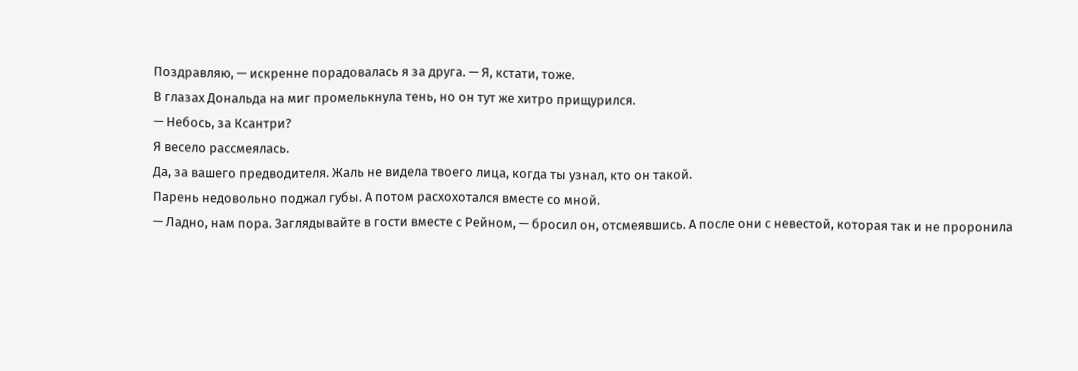Поздравляю, — искренне порадовалась я за друга. — Я, кстати, тоже.
В глазах Дональда на миг промелькнула тень, но он тут же хитро прищурился.
— Небось, за Ксантри?
Я весело рассмеялась.
Да, за вашего предводителя. Жаль не видела твоего лица, когда ты узнал, кто он такой.
Парень недовольно поджал губы. А потом расхохотался вместе со мной.
— Ладно, нам пора. Заглядывайте в гости вместе с Рейном, — бросил он, отсмеявшись. А после они с невестой, которая так и не проронила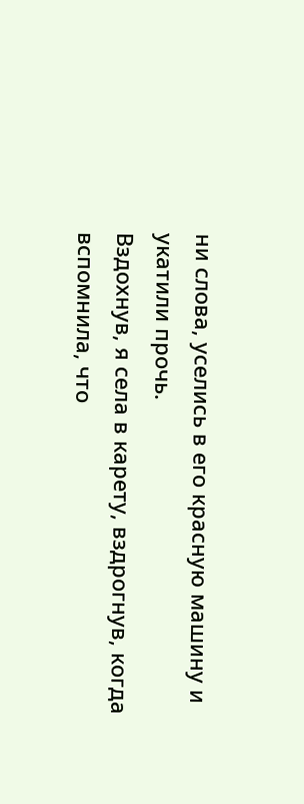ни слова, уселись в его красную машину и укатили прочь.
Вздохнув, я села в карету, вздрогнув, когда вспомнила, что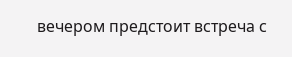вечером предстоит встреча с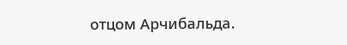отцом Арчибальда.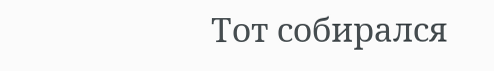Тот собирался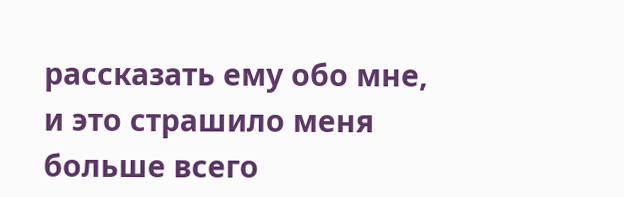рассказать ему обо мне, и это страшило меня больше всего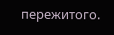пережитого.